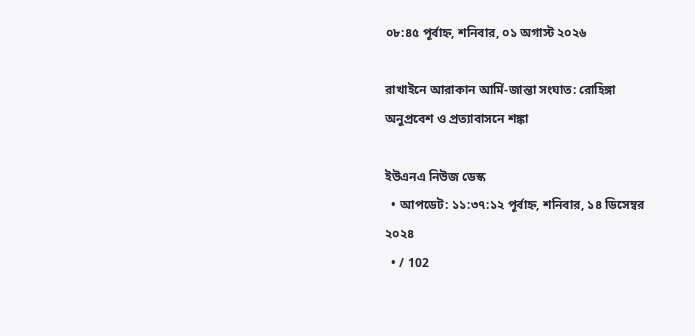০৮:৪৫ পূর্বাহ্ন, শনিবার, ০১ অগাস্ট ২০২৬

রাখাইনে আরাকান আর্মি-জান্তা সংঘাত: রোহিঙ্গা অনুপ্রবেশ ও প্রত্যাবাসনে শঙ্কা

ইউএনএ নিউজ ডেস্ক
  • আপডেট: ১১:৩৭:১২ পূর্বাহ্ন, শনিবার, ১৪ ডিসেম্বর ২০২৪
  • / 102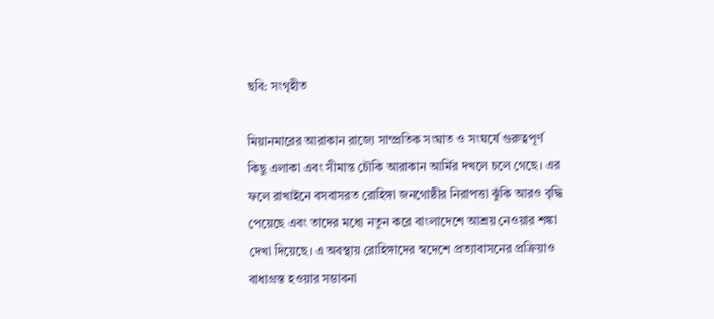ছবি: সংগৃহীত

মিয়ানমারের আরাকান রাজ্যে সাম্প্রতিক সংঘাত ও সংঘর্ষে গুরুত্বপূর্ণ কিছু এলাকা এবং সীমান্ত চৌকি আরাকান আর্মির দখলে চলে গেছে। এর ফলে রাখাইনে বসবাসরত রোহিঙ্গা জনগোষ্ঠীর নিরাপত্তা ঝুঁকি আরও বৃদ্ধি পেয়েছে এবং তাদের মধ্যে নতুন করে বাংলাদেশে আশ্রয় নেওয়ার শঙ্কা দেখা দিয়েছে। এ অবস্থায় রোহিঙ্গাদের স্বদেশে প্রত্যাবাসনের প্রক্রিয়াও বাধাগ্রস্ত হওয়ার সম্ভাবনা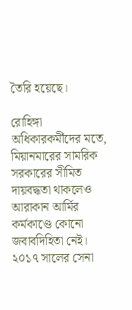তৈরি হয়েছে।

রোহিঙ্গা অধিকারকর্মীদের মতে, মিয়ানমারের সামরিক সরকারের সীমিত দায়বদ্ধতা থাকলেও আরাকান আর্মির কর্মকাণ্ডে কোনো জবাবদিহিতা নেই। ২০১৭ সালের সেনা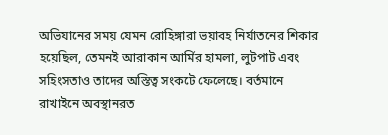অভিযানের সময় যেমন রোহিঙ্গারা ভয়াবহ নির্যাতনের শিকার হয়েছিল, তেমনই আরাকান আর্মির হামলা, লুটপাট এবং সহিংসতাও তাদের অস্তিত্ব সংকটে ফেলেছে। বর্তমানে রাখাইনে অবস্থানরত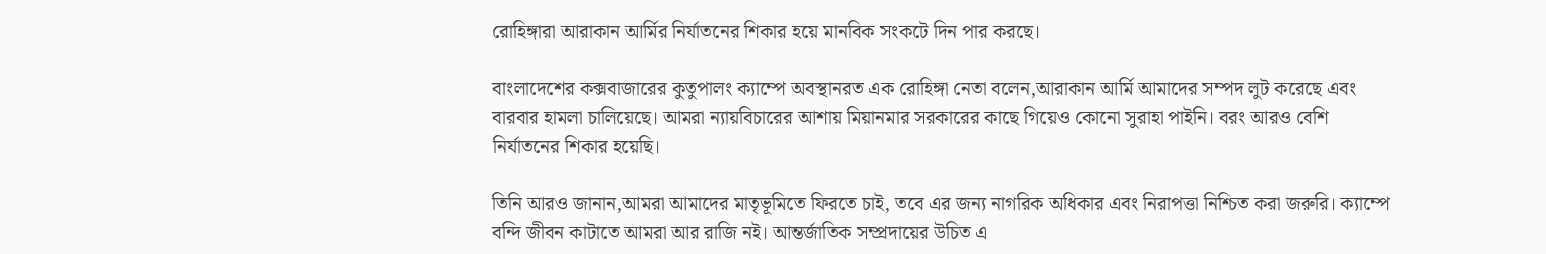রোহিঙ্গারা আরাকান আর্মির নির্যাতনের শিকার হয়ে মানবিক সংকটে দিন পার করছে।

বাংলাদেশের কক্সবাজারের কুতুপালং ক্যাম্পে অবস্থানরত এক রোহিঙ্গা নেতা বলেন,আরাকান আর্মি আমাদের সম্পদ লুট করেছে এবং বারবার হামলা চালিয়েছে। আমরা ন্যায়বিচারের আশায় মিয়ানমার সরকারের কাছে গিয়েও কোনো সুরাহা পাইনি। বরং আরও বেশি নির্যাতনের শিকার হয়েছি।

তিনি আরও জানান,আমরা আমাদের মাতৃভূমিতে ফিরতে চাই, তবে এর জন্য নাগরিক অধিকার এবং নিরাপত্তা নিশ্চিত করা জরুরি। ক্যাম্পে বন্দি জীবন কাটাতে আমরা আর রাজি নই। আন্তর্জাতিক সম্প্রদায়ের উচিত এ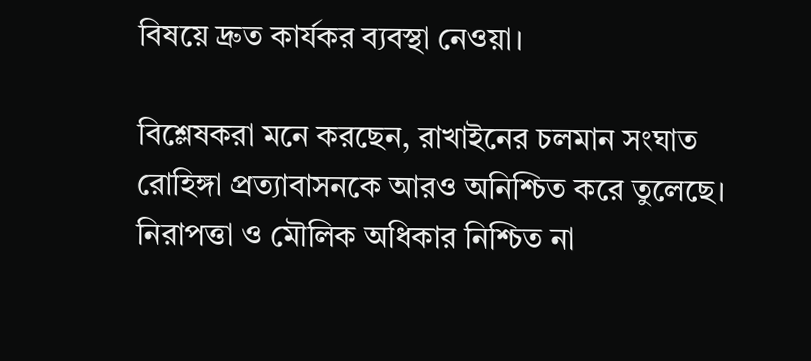বিষয়ে দ্রুত কার্যকর ব্যবস্থা নেওয়া।

বিশ্লেষকরা মনে করছেন, রাখাইনের চলমান সংঘাত রোহিঙ্গা প্রত্যাবাসনকে আরও অনিশ্চিত করে তুলেছে। নিরাপত্তা ও মৌলিক অধিকার নিশ্চিত না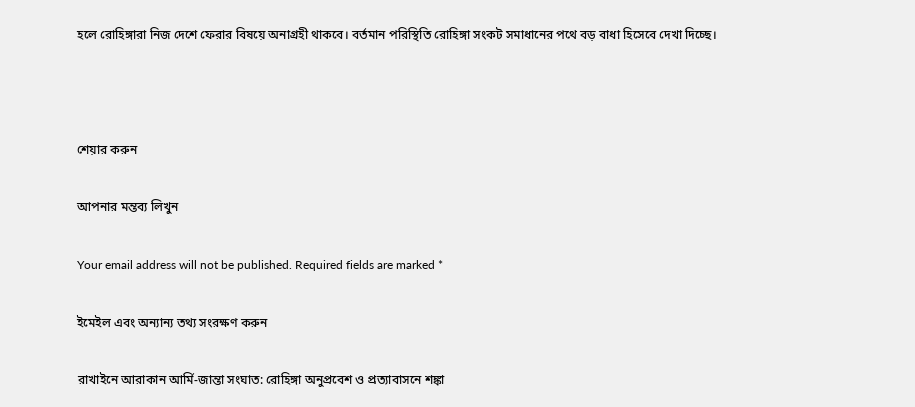হলে রোহিঙ্গারা নিজ দেশে ফেরার বিষয়ে অনাগ্রহী থাকবে। বর্তমান পরিস্থিতি রোহিঙ্গা সংকট সমাধানের পথে বড় বাধা হিসেবে দেখা দিচ্ছে।



শেয়ার করুন

আপনার মন্তব্য লিখুন

Your email address will not be published. Required fields are marked *

ইমেইল এবং অন্যান্য তথ্য সংরক্ষণ করুন

রাখাইনে আরাকান আর্মি-জান্তা সংঘাত: রোহিঙ্গা অনুপ্রবেশ ও প্রত্যাবাসনে শঙ্কা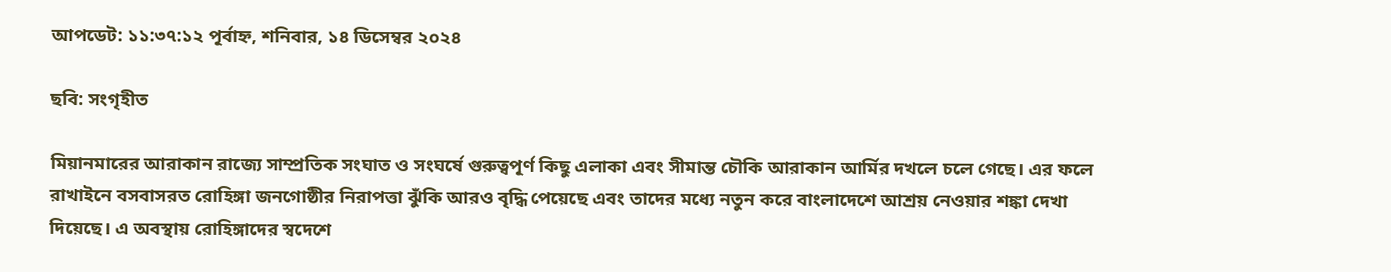আপডেট: ১১:৩৭:১২ পূর্বাহ্ন, শনিবার, ১৪ ডিসেম্বর ২০২৪

ছবি: সংগৃহীত

মিয়ানমারের আরাকান রাজ্যে সাম্প্রতিক সংঘাত ও সংঘর্ষে গুরুত্বপূর্ণ কিছু এলাকা এবং সীমান্ত চৌকি আরাকান আর্মির দখলে চলে গেছে। এর ফলে রাখাইনে বসবাসরত রোহিঙ্গা জনগোষ্ঠীর নিরাপত্তা ঝুঁকি আরও বৃদ্ধি পেয়েছে এবং তাদের মধ্যে নতুন করে বাংলাদেশে আশ্রয় নেওয়ার শঙ্কা দেখা দিয়েছে। এ অবস্থায় রোহিঙ্গাদের স্বদেশে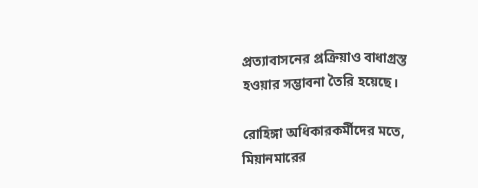প্রত্যাবাসনের প্রক্রিয়াও বাধাগ্রস্ত হওয়ার সম্ভাবনা তৈরি হয়েছে।

রোহিঙ্গা অধিকারকর্মীদের মতে, মিয়ানমারের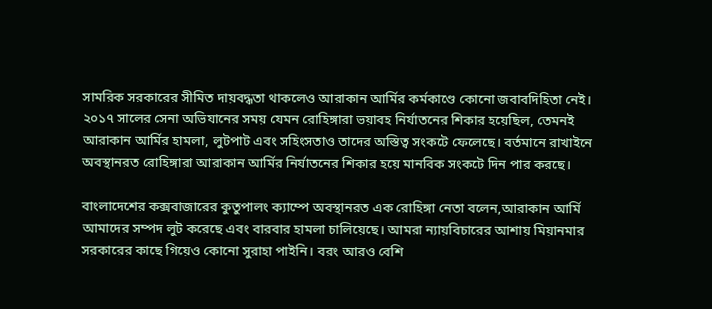সামরিক সরকারের সীমিত দায়বদ্ধতা থাকলেও আরাকান আর্মির কর্মকাণ্ডে কোনো জবাবদিহিতা নেই। ২০১৭ সালের সেনা অভিযানের সময় যেমন রোহিঙ্গারা ভয়াবহ নির্যাতনের শিকার হয়েছিল, তেমনই আরাকান আর্মির হামলা, লুটপাট এবং সহিংসতাও তাদের অস্তিত্ব সংকটে ফেলেছে। বর্তমানে রাখাইনে অবস্থানরত রোহিঙ্গারা আরাকান আর্মির নির্যাতনের শিকার হয়ে মানবিক সংকটে দিন পার করছে।

বাংলাদেশের কক্সবাজারের কুতুপালং ক্যাম্পে অবস্থানরত এক রোহিঙ্গা নেতা বলেন,আরাকান আর্মি আমাদের সম্পদ লুট করেছে এবং বারবার হামলা চালিয়েছে। আমরা ন্যায়বিচারের আশায় মিয়ানমার সরকারের কাছে গিয়েও কোনো সুরাহা পাইনি। বরং আরও বেশি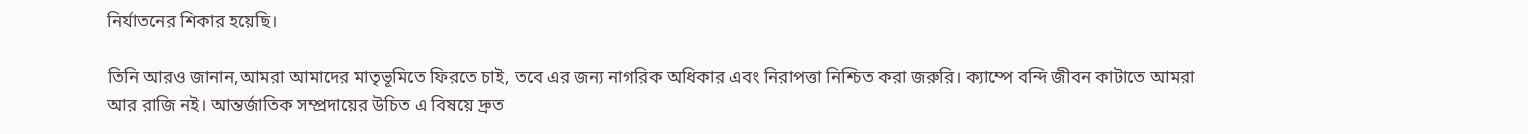নির্যাতনের শিকার হয়েছি।

তিনি আরও জানান,আমরা আমাদের মাতৃভূমিতে ফিরতে চাই, তবে এর জন্য নাগরিক অধিকার এবং নিরাপত্তা নিশ্চিত করা জরুরি। ক্যাম্পে বন্দি জীবন কাটাতে আমরা আর রাজি নই। আন্তর্জাতিক সম্প্রদায়ের উচিত এ বিষয়ে দ্রুত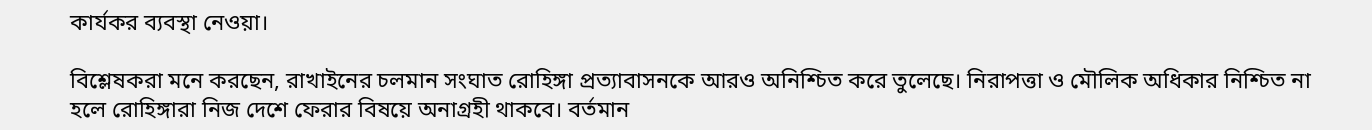কার্যকর ব্যবস্থা নেওয়া।

বিশ্লেষকরা মনে করছেন, রাখাইনের চলমান সংঘাত রোহিঙ্গা প্রত্যাবাসনকে আরও অনিশ্চিত করে তুলেছে। নিরাপত্তা ও মৌলিক অধিকার নিশ্চিত না হলে রোহিঙ্গারা নিজ দেশে ফেরার বিষয়ে অনাগ্রহী থাকবে। বর্তমান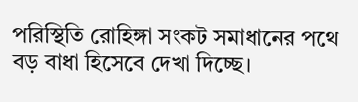পরিস্থিতি রোহিঙ্গা সংকট সমাধানের পথে বড় বাধা হিসেবে দেখা দিচ্ছে।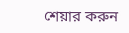শেয়ার করুন